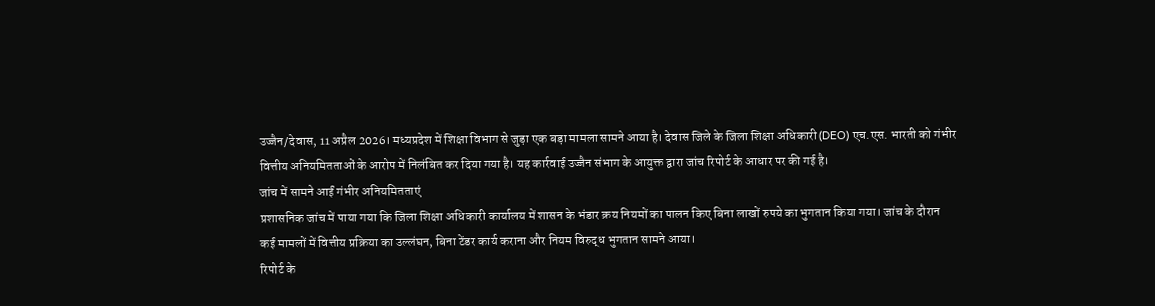उज्जैन/देवास, 11 अप्रैल 2026। मध्यप्रदेश में शिक्षा विभाग से जुड़ा एक बड़ा मामला सामने आया है। देवास जिले के जिला शिक्षा अधिकारी (DEO) एच.एस. भारती को गंभीर वित्तीय अनियमितताओं के आरोप में निलंबित कर दिया गया है। यह कार्रवाई उज्जैन संभाग के आयुक्त द्वारा जांच रिपोर्ट के आधार पर की गई है।
जांच में सामने आईं गंभीर अनियमितताएं
प्रशासनिक जांच में पाया गया कि जिला शिक्षा अधिकारी कार्यालय में शासन के भंडार क्रय नियमों का पालन किए बिना लाखों रुपये का भुगतान किया गया। जांच के दौरान कई मामलों में वित्तीय प्रक्रिया का उल्लंघन, बिना टेंडर कार्य कराना और नियम विरुद्ध भुगतान सामने आया।
रिपोर्ट के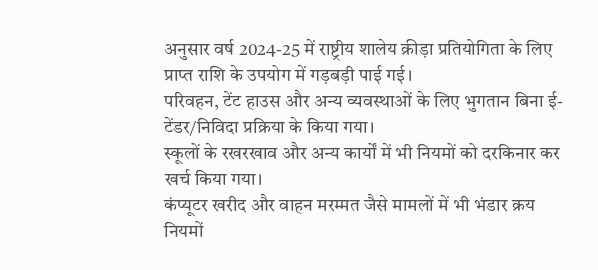अनुसार वर्ष 2024-25 में राष्ट्रीय शालेय क्रीड़ा प्रतियोगिता के लिए प्राप्त राशि के उपयोग में गड़बड़ी पाई गई।
परिवहन, टेंट हाउस और अन्य व्यवस्थाओं के लिए भुगतान बिना ई-टेंडर/निविदा प्रक्रिया के किया गया।
स्कूलों के रखरखाव और अन्य कार्यों में भी नियमों को दरकिनार कर खर्च किया गया।
कंप्यूटर खरीद और वाहन मरम्मत जैसे मामलों में भी भंडार क्रय नियमों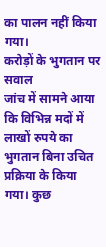का पालन नहीं किया गया।
करोड़ों के भुगतान पर सवाल
जांच में सामने आया कि विभिन्न मदों में लाखों रुपये का भुगतान बिना उचित प्रक्रिया के किया गया। कुछ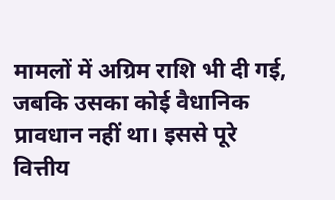मामलों में अग्रिम राशि भी दी गई, जबकि उसका कोई वैधानिक प्रावधान नहीं था। इससे पूरे वित्तीय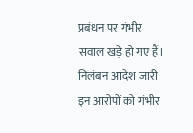प्रबंधन पर गंभीर सवाल खड़े हो गए हैं।
निलंबन आदेश जारी
इन आरोपों को गंभीर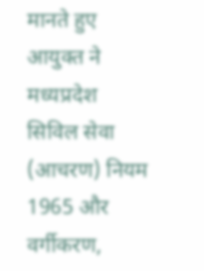मानते हुए आयुक्त ने मध्यप्रदेश सिविल सेवा (आचरण) नियम 1965 और वर्गीकरण,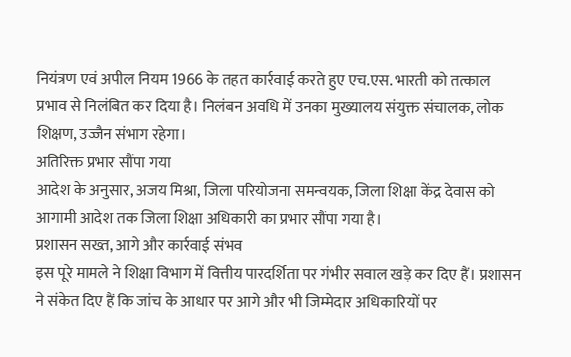नियंत्रण एवं अपील नियम 1966 के तहत कार्रवाई करते हुए एच.एस. भारती को तत्काल प्रभाव से निलंबित कर दिया है। निलंबन अवधि में उनका मुख्यालय संयुक्त संचालक, लोक शिक्षण, उज्जैन संभाग रहेगा।
अतिरिक्त प्रभार सौंपा गया
आदेश के अनुसार, अजय मिश्रा, जिला परियोजना समन्वयक, जिला शिक्षा केंद्र देवास को आगामी आदेश तक जिला शिक्षा अधिकारी का प्रभार सौंपा गया है।
प्रशासन सख्त, आगे और कार्रवाई संभव
इस पूरे मामले ने शिक्षा विभाग में वित्तीय पारदर्शिता पर गंभीर सवाल खड़े कर दिए हैं। प्रशासन ने संकेत दिए हैं कि जांच के आधार पर आगे और भी जिम्मेदार अधिकारियों पर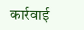कार्रवाई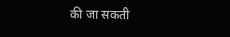की जा सकती